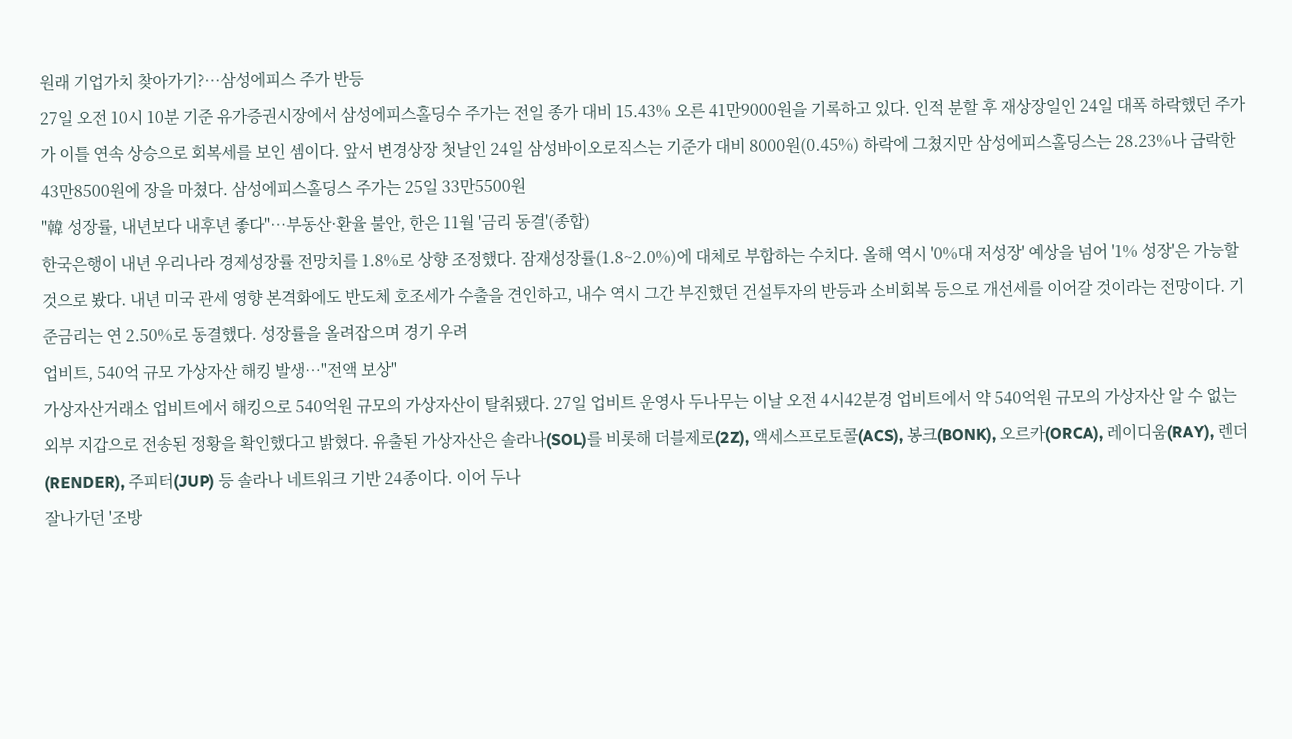원래 기업가치 찾아가기?…삼성에피스 주가 반등
27일 오전 10시 10분 기준 유가증권시장에서 삼성에피스홀딩수 주가는 전일 종가 대비 15.43% 오른 41만9000원을 기록하고 있다. 인적 분할 후 재상장일인 24일 대폭 하락했던 주가가 이틀 연속 상승으로 회복세를 보인 셈이다. 앞서 변경상장 첫날인 24일 삼성바이오로직스는 기준가 대비 8000원(0.45%) 하락에 그쳤지만 삼성에피스홀딩스는 28.23%나 급락한 43만8500원에 장을 마쳤다. 삼성에피스홀딩스 주가는 25일 33만5500원
"韓 성장률, 내년보다 내후년 좋다"…부동산·환율 불안, 한은 11월 '금리 동결'(종합)
한국은행이 내년 우리나라 경제성장률 전망치를 1.8%로 상향 조정했다. 잠재성장률(1.8~2.0%)에 대체로 부합하는 수치다. 올해 역시 '0%대 저성장' 예상을 넘어 '1% 성장'은 가능할 것으로 봤다. 내년 미국 관세 영향 본격화에도 반도체 호조세가 수출을 견인하고, 내수 역시 그간 부진했던 건설투자의 반등과 소비회복 등으로 개선세를 이어갈 것이라는 전망이다. 기준금리는 연 2.50%로 동결했다. 성장률을 올려잡으며 경기 우려
업비트, 540억 규모 가상자산 해킹 발생…"전액 보상"
가상자산거래소 업비트에서 해킹으로 540억원 규모의 가상자산이 탈취됐다. 27일 업비트 운영사 두나무는 이날 오전 4시42분경 업비트에서 약 540억원 규모의 가상자산 알 수 없는 외부 지갑으로 전송된 정황을 확인했다고 밝혔다. 유출된 가상자산은 솔라나(SOL)를 비롯해 더블제로(2Z), 액세스프로토콜(ACS), 봉크(BONK), 오르카(ORCA), 레이디움(RAY), 렌더(RENDER), 주피터(JUP) 등 솔라나 네트워크 기반 24종이다. 이어 두나
잘나가던 '조방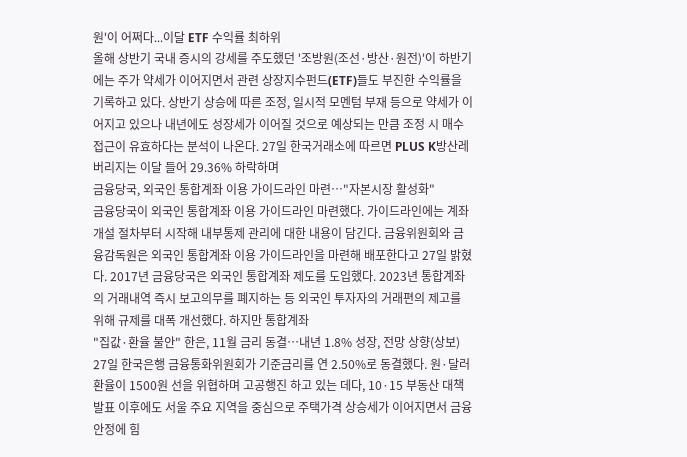원'이 어쩌다...이달 ETF 수익률 최하위
올해 상반기 국내 증시의 강세를 주도했던 '조방원(조선·방산·원전)'이 하반기에는 주가 약세가 이어지면서 관련 상장지수펀드(ETF)들도 부진한 수익률을 기록하고 있다. 상반기 상승에 따른 조정, 일시적 모멘텀 부재 등으로 약세가 이어지고 있으나 내년에도 성장세가 이어질 것으로 예상되는 만큼 조정 시 매수 접근이 유효하다는 분석이 나온다. 27일 한국거래소에 따르면 PLUS K방산레버리지는 이달 들어 29.36% 하락하며
금융당국, 외국인 통합계좌 이용 가이드라인 마련…"자본시장 활성화"
금융당국이 외국인 통합계좌 이용 가이드라인 마련했다. 가이드라인에는 계좌개설 절차부터 시작해 내부통제 관리에 대한 내용이 담긴다. 금융위원회와 금융감독원은 외국인 통합계좌 이용 가이드라인을 마련해 배포한다고 27일 밝혔다. 2017년 금융당국은 외국인 통합계좌 제도를 도입했다. 2023년 통합계좌의 거래내역 즉시 보고의무를 폐지하는 등 외국인 투자자의 거래편의 제고를 위해 규제를 대폭 개선했다. 하지만 통합계좌
"집값·환율 불안" 한은, 11월 금리 동결…내년 1.8% 성장, 전망 상향(상보)
27일 한국은행 금융통화위원회가 기준금리를 연 2.50%로 동결했다. 원·달러 환율이 1500원 선을 위협하며 고공행진 하고 있는 데다, 10·15 부동산 대책 발표 이후에도 서울 주요 지역을 중심으로 주택가격 상승세가 이어지면서 금융 안정에 힘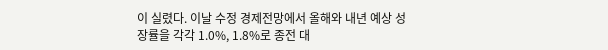이 실렸다. 이날 수정 경제전망에서 올해와 내년 예상 성장률을 각각 1.0%, 1.8%로 종전 대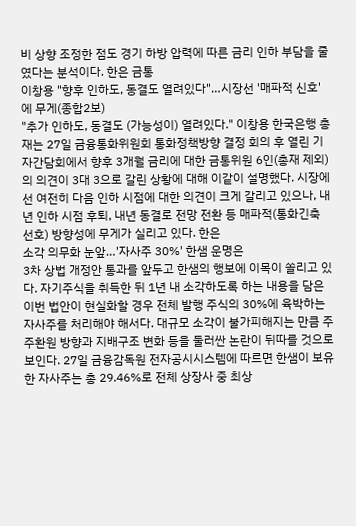비 상향 조정한 점도 경기 하방 압력에 따른 금리 인하 부담을 줄였다는 분석이다. 한은 금통
이창용 "향후 인하도, 동결도 열려있다"…시장선 '매파적 신호'에 무게(종합2보)
"추가 인하도, 동결도 (가능성이) 열려있다." 이창용 한국은행 총재는 27일 금융통화위원회 통화정책방향 결정 회의 후 열린 기자간담회에서 향후 3개월 금리에 대한 금통위원 6인(총재 제외)의 의견이 3대 3으로 갈린 상황에 대해 이같이 설명했다. 시장에선 여전히 다음 인하 시점에 대한 의견이 크게 갈리고 있으나, 내년 인하 시점 후퇴, 내년 동결로 전망 전환 등 매파적(통화긴축 선호) 방향성에 무게가 실리고 있다. 한은
소각 의무화 눈앞…'자사주 30%' 한샘 운명은
3차 상법 개정안 통과를 앞두고 한샘의 행보에 이목이 쏠리고 있다. 자기주식을 취득한 뒤 1년 내 소각하도록 하는 내용을 담은 이번 법안이 현실화할 경우 전체 발행 주식의 30%에 육박하는 자사주를 처리해야 해서다. 대규모 소각이 불가피해지는 만큼 주주환원 방향과 지배구조 변화 등을 둘러싼 논란이 뒤따를 것으로 보인다. 27일 금융감독원 전자공시시스템에 따르면 한샘이 보유한 자사주는 총 29.46%로 전체 상장사 중 최상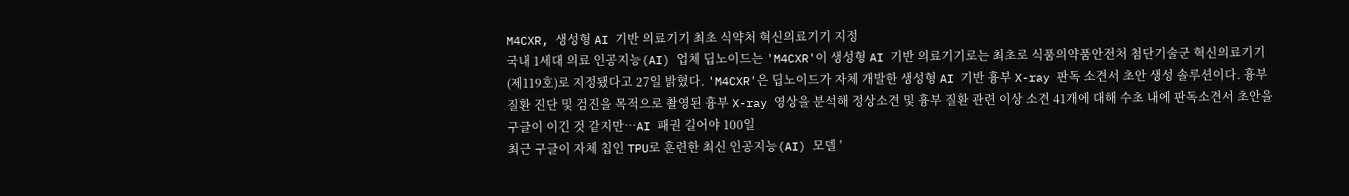M4CXR, 생성형 AI 기반 의료기기 최초 식약처 혁신의료기기 지정
국내 1세대 의료 인공지능(AI) 업체 딥노이드는 'M4CXR'이 생성형 AI 기반 의료기기로는 최초로 식품의약품안전처 첨단기술군 혁신의료기기(제119호)로 지정됐다고 27일 밝혔다. 'M4CXR'은 딥노이드가 자체 개발한 생성형 AI 기반 흉부 X-ray 판독 소견서 초안 생성 솔루션이다. 흉부질환 진단 및 검진을 목적으로 촬영된 흉부 X-ray 영상을 분석해 정상소견 및 흉부 질환 관련 이상 소견 41개에 대해 수초 내에 판독소견서 초안을
구글이 이긴 것 같지만…AI 패권 길어야 100일
최근 구글이 자체 칩인 TPU로 훈련한 최신 인공지능(AI) 모델 '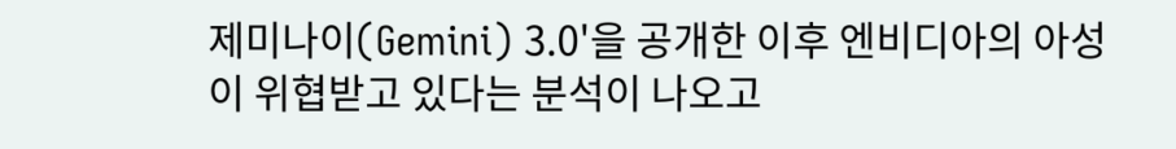제미나이(Gemini) 3.0'을 공개한 이후 엔비디아의 아성이 위협받고 있다는 분석이 나오고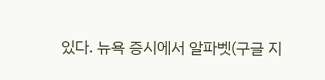있다. 뉴욕 증시에서 알파벳(구글 지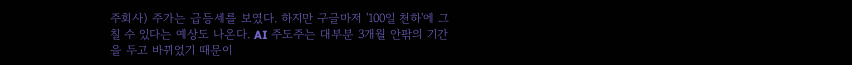주회사) 주가는 급등세를 보였다. 하지만 구글마저 '100일 천하'에 그칠 수 있다는 예상도 나온다. AI 주도주는 대부분 3개월 안팎의 기간을 두고 바뀌었기 때문이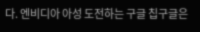다. 엔비디아 아성 도전하는 구글 칩구글은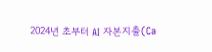2024년 초부터 AI 자본지출(Ca